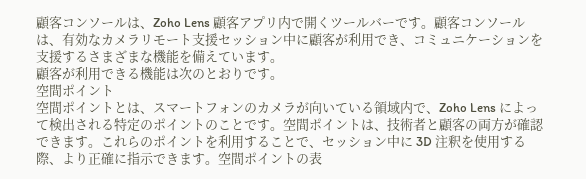顧客コンソールは、Zoho Lens 顧客アプリ内で開くツールバーです。顧客コンソールは、有効なカメラリモート支援セッション中に顧客が利用でき、コミュニケーションを支援するさまざまな機能を備えています。
顧客が利用できる機能は次のとおりです。
空間ポイント
空間ポイントとは、スマートフォンのカメラが向いている領域内で、Zoho Lens によって検出される特定のポイントのことです。空間ポイントは、技術者と顧客の両方が確認できます。これらのポイントを利用することで、セッション中に 3D 注釈を使用する際、より正確に指示できます。空間ポイントの表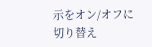示をオン/オフに切り替え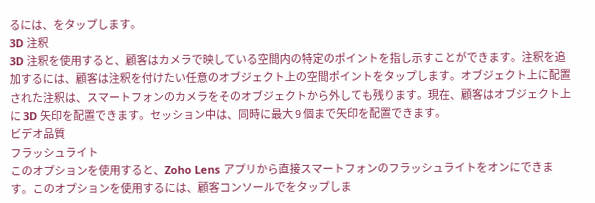るには、をタップします。
3D 注釈
3D 注釈を使用すると、顧客はカメラで映している空間内の特定のポイントを指し示すことができます。注釈を追加するには、顧客は注釈を付けたい任意のオブジェクト上の空間ポイントをタップします。オブジェクト上に配置された注釈は、スマートフォンのカメラをそのオブジェクトから外しても残ります。現在、顧客はオブジェクト上に 3D 矢印を配置できます。セッション中は、同時に最大 9 個まで矢印を配置できます。
ビデオ品質
フラッシュライト
このオプションを使用すると、Zoho Lens アプリから直接スマートフォンのフラッシュライトをオンにできます。このオプションを使用するには、顧客コンソールでをタップしま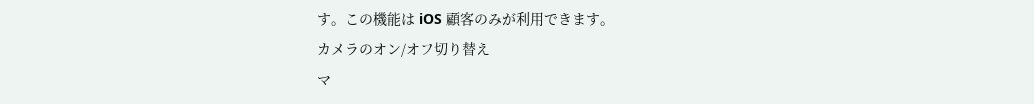す。この機能は iOS 顧客のみが利用できます。
カメラのオン/オフ切り替え
マ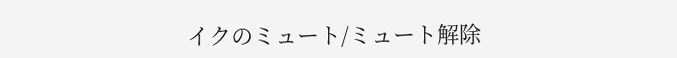イクのミュート/ミュート解除